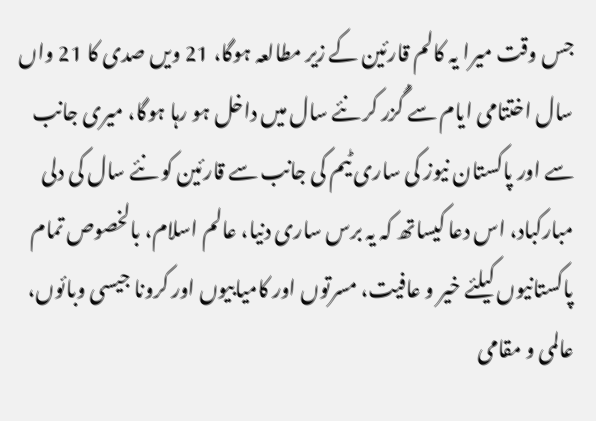جس وقت میرا یہ کالم قارئین کے زیر مطالعہ ہوگا، 21 ویں صدی کا 21 واں سال اختتامی ایام سے گُزر کر نئے سال میں داخل ہو رہا ہوگا، میری جانب سے اور پاکستان نیوز کی ساری ٹیم کی جانب سے قارئین کو نئے سال کی دلی مبارکباد، اس دعا کیساتھ کہ یہ برس ساری دنیا، عالم اسلام، بالخصوص تمام پاکستانیوں کیلئے خیر و عافیت، مسرتوں اور کامیابیوں اور کرونا جیسی وبائوں، عالمی و مقامی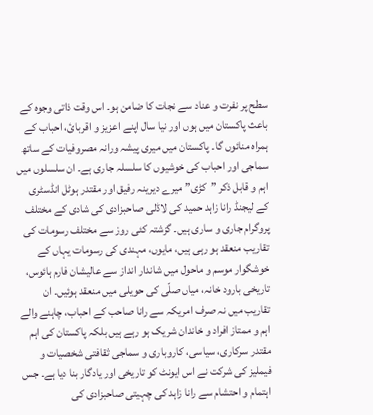سطح پر نفرت و عناد سے نجات کا ضامن ہو۔ اس وقت ذاتی وجوہ کے باعث پاکستان میں ہوں اور نیا سال اپنے اعزیز و اقربائ، احباب کے ہمراہ منائوں گا۔ پاکستان میں میری پیشہ ورانہ مصروفیات کے ساتھ سماجی اور احباب کی خوشیوں کا سلسلہ جاری ہے۔ ان سلسلوں میں اہم و قابل ذکر ”کڑی” میرے دیرینہ رفیق اور مقتدر ہوٹل انڈسٹری کے لیجنڈ رانا زاہد حمید کی لاڈلی صاحبزادی کی شادی کے مختلف پروگرام جاری و ساری ہیں۔ گزشتہ کئی روز سے مختلف رسومات کی تقاریب منعقد ہو رہی ہیں، مایوں، مہندی کی رسومات یہاں کے خوشگوار موسم و ماحول میں شاندار انداز سے عالیشان فارم ہائوس، تاریخی بارود خانہ، میاں صلّی کی حویلی میں منعقد ہوئیں۔ ان تقاریب میں نہ صرف امریکہ سے رانا صاحب کے احباب، چاہنے والے اہم و ممتاز افراد و خاندان شریک ہو رہے ہیں بلکہ پاکستان کی اہم مقتدر سرکاری، سیاسی، کاروباری و سماجی ثقافتی شخصیات و فیملیز کی شرکت نے اس ایونٹ کو تاریخی اور یادگار بنا دیا ہے۔ جس اہتمام و احتشام سے رانا زاہد کی چہیتی صاحبزادی کی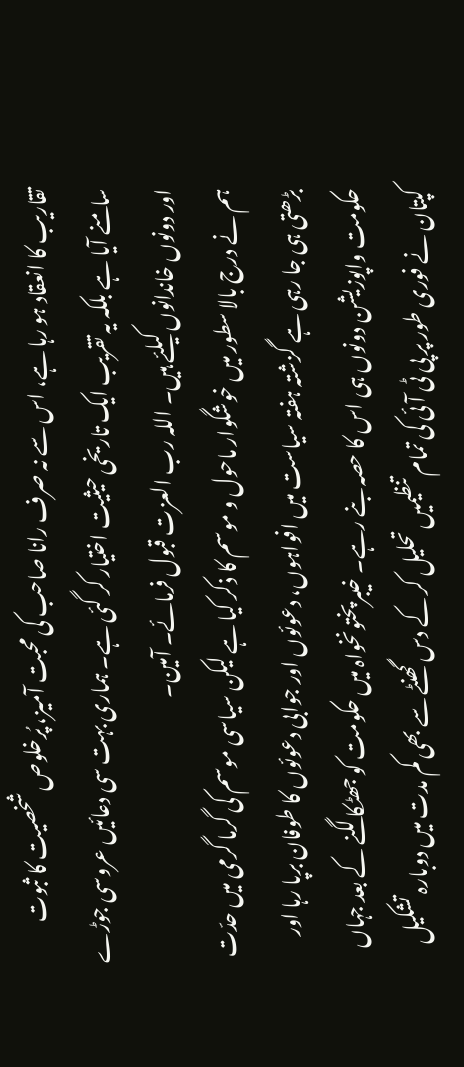تقاریب کا انعقاد ہو رہا ہے، اس سے نہ صرف رانا صاحب کی محبت آمیز، پُرخلوص شخصیت کا ثبوت سامنے آیا ہے بلکہ یہ تقریب ایک تاریخی حیثیت اختیار کر گئی ہے۔ ہماری بہت سی دعائیں عروسی جوڑے اور دونوں خاندانوں کیلئے ہیں۔ اللہ رب العزت قبول فرمائے۔ آمین۔
ہم نے درج بالا سطور میں خوشگوار ماحول و موسم کا ذکر کیا ہے لیکن سیاسی موسم کی گرما گرمی میں حدّت بڑھتی ہی جا رہی ہے گزشتہ ہفتہ سیاست میں افواہوں، دعوئوں اور جوابی دعوئوں کا طوفان برپا رہا اور حکومت واپوزیشن دونوں ہی اس کا حصہ بنے رہے۔ خیبرپختونخواہ میں حکومت کو جھٹکا لگنے کے بعد جہاں کپتان نے فوری طور پر پی ٹی آئی کی تمام تنظیمیں تحلیل کر کے دس گھنٹے سے بھی کم مدت میں دوبارہ تشکیل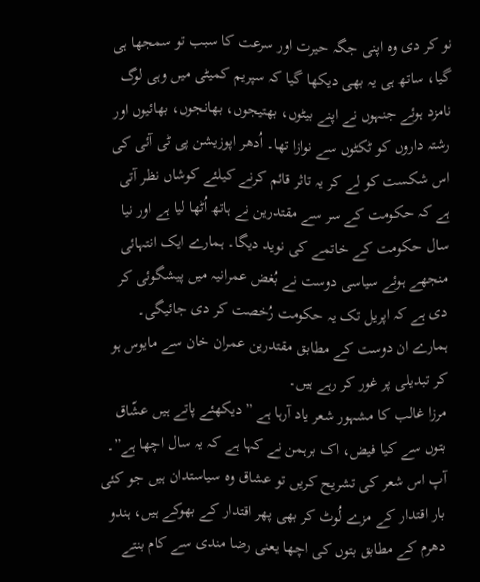نو کر دی وہ اپنی جگہ حیرت اور سرعت کا سبب تو سمجھا ہی گیا، ساتھ ہی یہ بھی دیکھا گیا کہ سپریم کمیٹی میں وہی لوگ نامزد ہوئے جنہوں نے اپنے بیٹوں، بھتیجوں، بھانجوں، بھائیوں اور رشتہ داروں کو ٹکٹوں سے نوازا تھا۔ اُدھر اپوزیشن پی ٹی آئی کی اس شکست کو لے کر یہ تاثر قائم کرنے کیلئے کوشاں نظر آتی ہے کہ حکومت کے سر سے مقتدرین نے ہاتھ اُٹھا لیا ہے اور نیا سال حکومت کے خاتمے کی نوید دیگا۔ ہمارے ایک انتہائی منجھے ہوئے سیاسی دوست نے بُغض عمرانیہ میں پیشگوئی کر دی ہے کہ اپریل تک یہ حکومت رُخصت کر دی جائیگی۔ ہمارے ان دوست کے مطابق مقتدرین عمران خان سے مایوس ہو کر تبدیلی پر غور کر رہے ہیں۔
مرزا غالب کا مشہور شعر یاد آرہا ہے ”دیکھئے پاتے ہیں عشّاق بتوں سے کیا فیض، اک برہمن نے کہا ہے کہ یہ سال اچھا ہے”۔ آپ اس شعر کی تشریح کریں تو عشاق وہ سیاستدان ہیں جو کئی بار اقتدار کے مزے لُوٹ کر بھی پھر اقتدار کے بھوکے ہیں، ہندو دھرم کے مطابق بتوں کی اچھا یعنی رضا مندی سے کام بنتے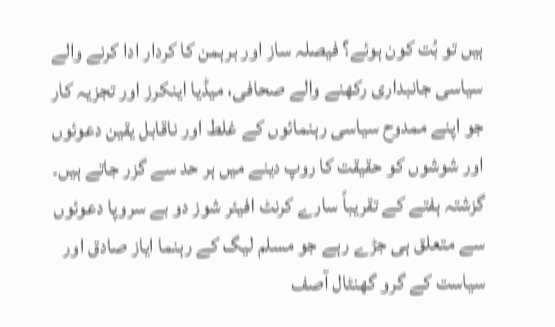ہیں تو بُت کون ہوئے؟ فیصلہ ساز اور برہمن کا کردار ادا کرنے والے سیاسی جانبداری رکھنے والے صحافی، میڈیا اینکرز اور تجزیہ کار جو اپنے ممدوح سیاسی رہنمائوں کے غلط اور ناقابل یقین دعوئوں اور شوشوں کو حقیقت کا روپ دینے میں ہر حد سے گزر جاتے ہیں۔ گزشتہ ہفتے کے تقریباً سارے کرنٹ افیئر شوز دو بے سروپا دعوئوں سے متعلق ہی جڑے رہے جو مسلم لیگ کے رہنما ایاز صادق اور سیاست کے گرو گھنٹال آصف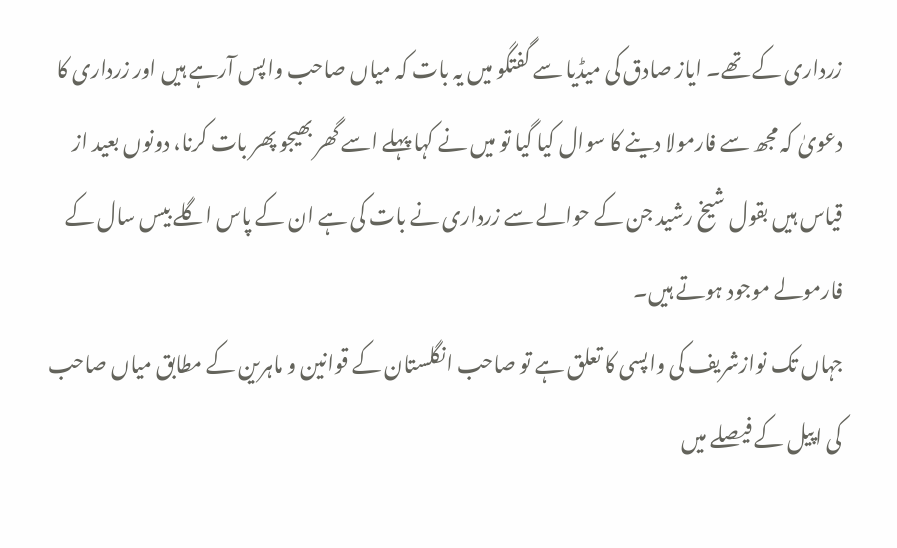زرداری کے تھے۔ ایاز صادق کی میڈیا سے گفتگو میں یہ بات کہ میاں صاحب واپس آرہے ہیں اور زرداری کا دعویٰ کہ مجھ سے فارمولا دینے کا سوال کیا گیا تو میں نے کہا پہلے اسے گھر بھیجو پھر بات کرنا، دونوں بعید از قیاس ہیں بقول شیخ رشید جن کے حوالے سے زرداری نے بات کی ہے ان کے پاس اگلے بیس سال کے فارمولے موجود ہوتے ہیں۔
جہاں تک نوازشریف کی واپسی کا تعلق ہے تو صاحب انگلستان کے قوانین و ماہرین کے مطابق میاں صاحب کی اپیل کے فیصلے میں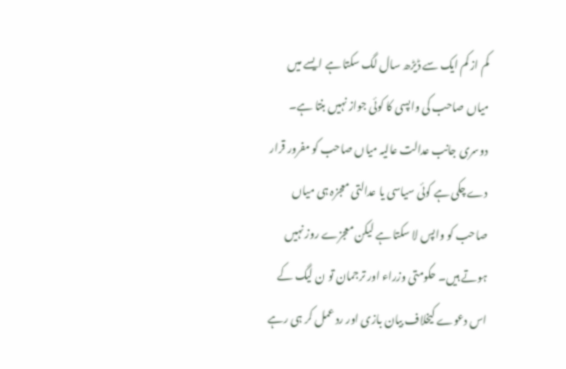کم از کم ایک سے ڈیڑھ سال لگ سکتا ہے ایسے میں میاں صاحب کی واپسی کا کوئی جواز نہیں بنتا ہے۔ دوسری جانب عدالت عالیہ میاں صاحب کو مفرور قرار دے چکی ہے کوئی سیاسی یا عدالتی معجزہ ہی میاں صاحب کو واپس لا سکتا ہے لیکن معجزے روز نہیں ہوتے ہیں۔ حکومتی وزراء اور ترجمان تو ن لیگ کے اس دعوے کیخلاف بیان بازی اور رد عمل کر ہی رہے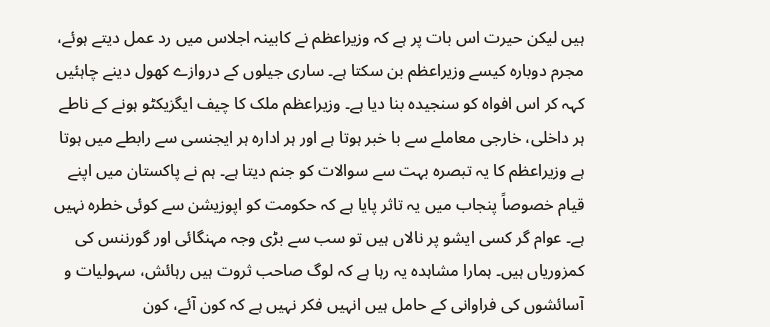ہیں لیکن حیرت اس بات پر ہے کہ وزیراعظم نے کابینہ اجلاس میں رد عمل دیتے ہوئے، مجرم دوبارہ کیسے وزیراعظم بن سکتا ہے۔ ساری جیلوں کے دروازے کھول دینے چاہئیں کہہ کر اس افواہ کو سنجیدہ بنا دیا ہے۔ وزیراعظم ملک کا چیف ایگزیکٹو ہونے کے ناطے ہر داخلی، خارجی معاملے سے با خبر ہوتا ہے اور ہر ادارہ ہر ایجنسی سے رابطے میں ہوتا ہے وزیراعظم کا یہ تبصرہ بہت سے سوالات کو جنم دیتا ہے۔ ہم نے پاکستان میں اپنے قیام خصوصاً پنجاب میں یہ تاثر پایا ہے کہ حکومت کو اپوزیشن سے کوئی خطرہ نہیں ہے۔ عوام گر کسی ایشو پر نالاں ہیں تو سب سے بڑی وجہ مہنگائی اور گورننس کی کمزوریاں ہیں۔ ہمارا مشاہدہ یہ رہا ہے کہ لوگ صاحب ثروت ہیں رہائش، سہولیات و آسائشوں کی فراوانی کے حامل ہیں انہیں فکر نہیں ہے کہ کون آئے، کون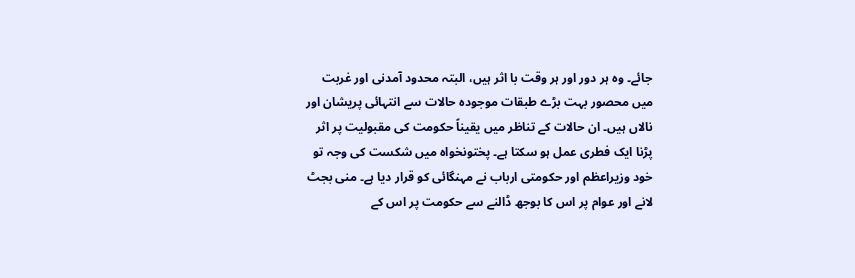جائے۔ وہ ہر دور اور ہر وقت با اثر ہیں، البتہ محدود آمدنی اور غربت میں محصور بہت بڑے طبقات موجودہ حالات سے انتہائی پریشان اور نالاں ہیں۔ ان حالات کے تناظر میں یقیناً حکومت کی مقبولیت پر اثر پڑنا ایک فطری عمل ہو سکتا ہے۔ پختونخواہ میں شکست کی وجہ تو خود وزیراعظم اور حکومتی ارباب نے مہنگائی کو قرار دیا ہے۔ منی بجٹ لانے اور عوام پر اس کا بوجھ ڈالنے سے حکومت پر اس کے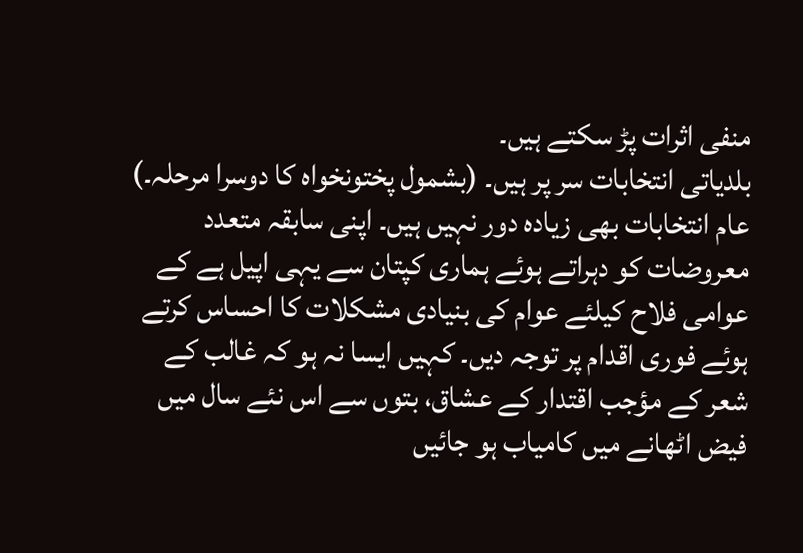منفی اثرات پڑ سکتے ہیں۔
بلدیاتی انتخابات سر پر ہیں۔ (بشمول پختونخواہ کا دوسرا مرحلہ۔) عام انتخابات بھی زیادہ دور نہیں ہیں۔ اپنی سابقہ متعدد معروضات کو دہراتے ہوئے ہماری کپتان سے یہی اپیل ہے کے عوامی فلاح کیلئے عوام کی بنیادی مشکلات کا احساس کرتے ہوئے فوری اقدام پر توجہ دیں۔ کہیں ایسا نہ ہو کہ غالب کے شعر کے مؤجب اقتدار کے عشاق، بتوں سے اس نئے سال میں فیض اٹھانے میں کامیاب ہو جائیں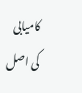کامیابی کی اصل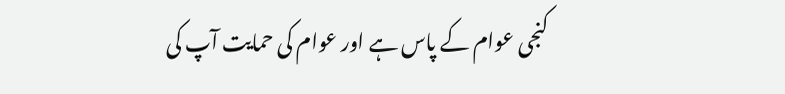کنجی عوام کے پاس ہے اور عوام کی حمایت آپ کی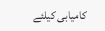کامیابی کیلئے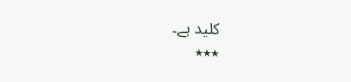کلید ہے۔
٭٭٭